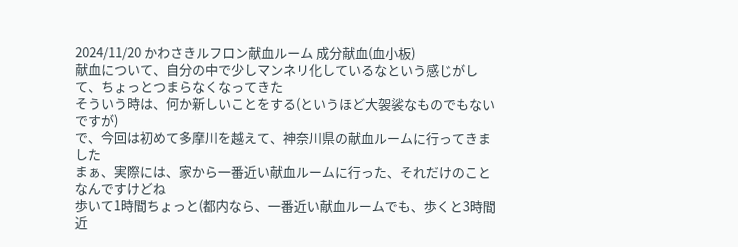2024/11/20 かわさきルフロン献血ルーム 成分献血(血小板)
献血について、自分の中で少しマンネリ化しているなという感じがして、ちょっとつまらなくなってきた
そういう時は、何か新しいことをする(というほど大袈裟なものでもないですが)
で、今回は初めて多摩川を越えて、神奈川県の献血ルームに行ってきました
まぁ、実際には、家から一番近い献血ルームに行った、それだけのことなんですけどね
歩いて1時間ちょっと(都内なら、一番近い献血ルームでも、歩くと3時間近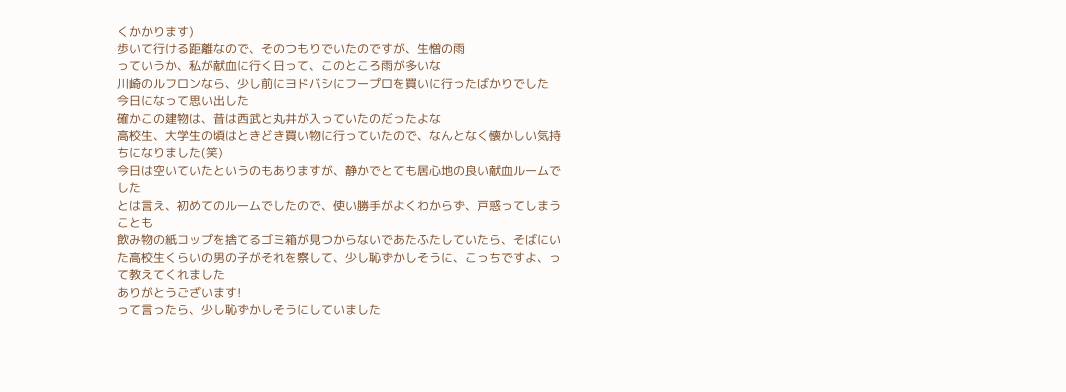くかかります)
歩いて行ける距離なので、そのつもりでいたのですが、生憎の雨
っていうか、私が献血に行く日って、このところ雨が多いな
川崎のルフロンなら、少し前にヨドバシにフープロを買いに行ったばかりでした
今日になって思い出した
確かこの建物は、昔は西武と丸井が入っていたのだったよな
高校生、大学生の頃はときどき買い物に行っていたので、なんとなく懐かしい気持ちになりました(笑)
今日は空いていたというのもありますが、静かでとても居心地の良い献血ルームでした
とは言え、初めてのルームでしたので、使い勝手がよくわからず、戸惑ってしまうことも
飲み物の紙コップを捨てるゴミ箱が見つからないであたふたしていたら、そばにいた高校生くらいの男の子がそれを察して、少し恥ずかしそうに、こっちですよ、って教えてくれました
ありがとうございます!
って言ったら、少し恥ずかしそうにしていました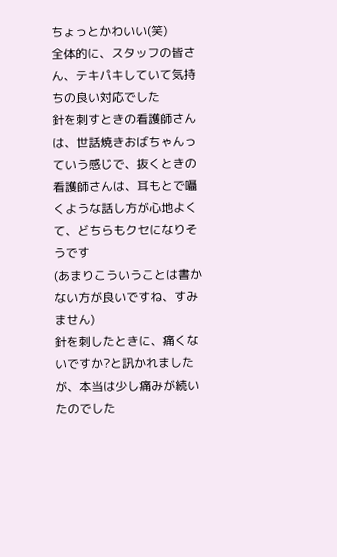ちょっとかわいい(笑)
全体的に、スタッフの皆さん、テキパキしていて気持ちの良い対応でした
針を刺すときの看護師さんは、世話焼きおばちゃんっていう感じで、抜くときの看護師さんは、耳もとで囁くような話し方が心地よくて、どちらもクセになりそうです
(あまりこういうことは書かない方が良いですね、すみません)
針を刺したときに、痛くないですか?と訊かれましたが、本当は少し痛みが続いたのでした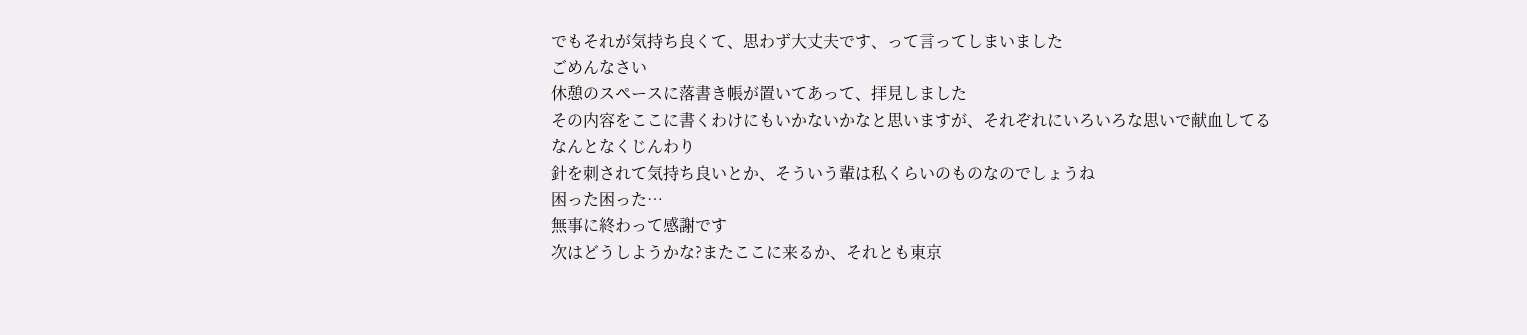でもそれが気持ち良くて、思わず大丈夫です、って言ってしまいました
ごめんなさい
休憩のスペースに落書き帳が置いてあって、拝見しました
その内容をここに書くわけにもいかないかなと思いますが、それぞれにいろいろな思いで献血してる
なんとなくじんわり
針を刺されて気持ち良いとか、そういう輩は私くらいのものなのでしょうね
困った困った…
無事に終わって感謝です
次はどうしようかな?またここに来るか、それとも東京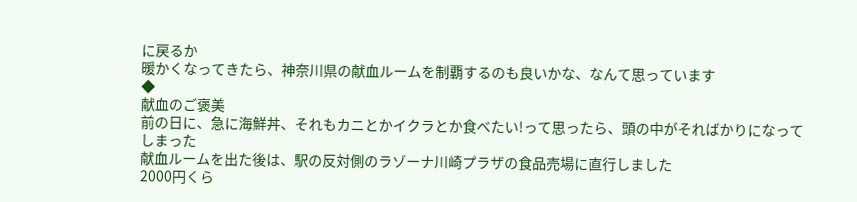に戻るか
暖かくなってきたら、神奈川県の献血ルームを制覇するのも良いかな、なんて思っています
◆
献血のご褒美
前の日に、急に海鮮丼、それもカニとかイクラとか食べたい!って思ったら、頭の中がそればかりになってしまった
献血ルームを出た後は、駅の反対側のラゾーナ川崎プラザの食品売場に直行しました
2000円くら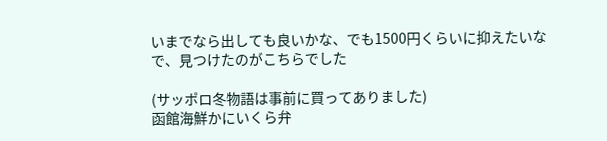いまでなら出しても良いかな、でも1500円くらいに抑えたいな
で、見つけたのがこちらでした

(サッポロ冬物語は事前に買ってありました)
函館海鮮かにいくら弁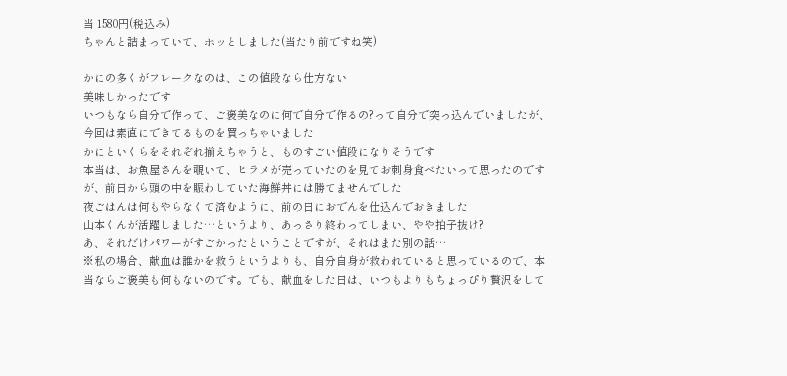当 1580円(税込み)
ちゃんと詰まっていて、ホッとしました(当たり前ですね笑)

かにの多くがフレークなのは、この値段なら仕方ない
美味しかったです
いつもなら自分で作って、ご褒美なのに何で自分で作るの?って自分で突っ込んでいましたが、今回は素直にできてるものを買っちゃいました
かにといくらをそれぞれ揃えちゃうと、ものすごい値段になりそうです
本当は、お魚屋さんを覗いて、ヒラメが売っていたのを見てお刺身食べたいって思ったのですが、前日から頭の中を賑わしていた海鮮丼には勝てませんでした
夜ごはんは何もやらなくて済むように、前の日におでんを仕込んでおきました
山本くんが活躍しました…というより、あっさり終わってしまい、やや拍子抜け?
あ、それだけパワーがすごかったということですが、それはまた別の話…
※私の場合、献血は誰かを救うというよりも、自分自身が救われていると思っているので、本当ならご褒美も何もないのです。でも、献血をした日は、いつもよりもちょっぴり贅沢をして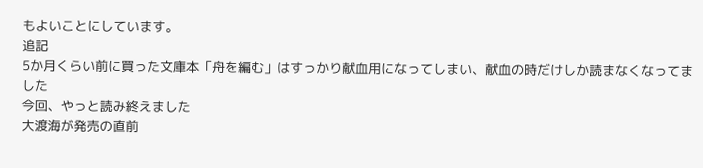もよいことにしています。
追記
5か月くらい前に買った文庫本「舟を編む」はすっかり献血用になってしまい、献血の時だけしか読まなくなってました
今回、やっと読み終えました
大渡海が発売の直前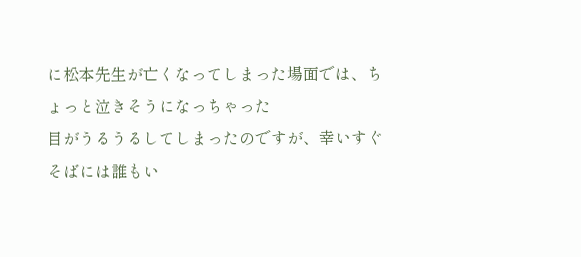に松本先生が亡くなってしまった場面では、ちょっと泣きそうになっちゃった
目がうるうるしてしまったのですが、幸いすぐそばには誰もい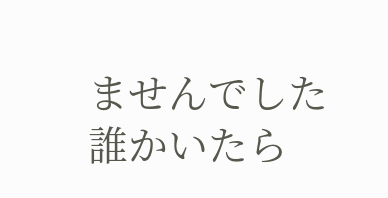ませんでした
誰かいたら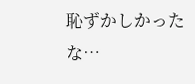恥ずかしかったな…